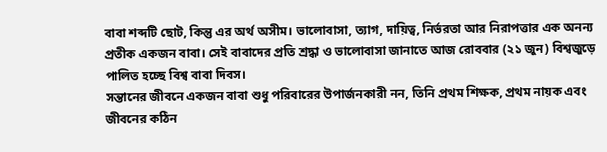বাবা শব্দটি ছোট, কিন্তু এর অর্থ অসীম। ভালোবাসা, ত্যাগ, দায়িত্ব, নির্ভরতা আর নিরাপত্তার এক অনন্য প্রতীক একজন বাবা। সেই বাবাদের প্রতি শ্রদ্ধা ও ভালোবাসা জানাতে আজ রোববার (২১ জুন) বিশ্বজুড়ে পালিত হচ্ছে বিশ্ব বাবা দিবস।
সন্তানের জীবনে একজন বাবা শুধু পরিবারের উপার্জনকারী নন, তিনি প্রথম শিক্ষক, প্রথম নায়ক এবং জীবনের কঠিন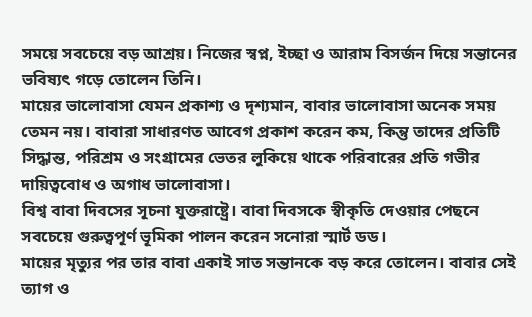সময়ে সবচেয়ে বড় আশ্রয়। নিজের স্বপ্ন, ইচ্ছা ও আরাম বিসর্জন দিয়ে সন্তানের ভবিষ্যৎ গড়ে তোলেন তিনি।
মায়ের ভালোবাসা যেমন প্রকাশ্য ও দৃশ্যমান, বাবার ভালোবাসা অনেক সময় তেমন নয়। বাবারা সাধারণত আবেগ প্রকাশ করেন কম, কিন্তু তাদের প্রতিটি সিদ্ধান্ত, পরিশ্রম ও সংগ্রামের ভেতর লুকিয়ে থাকে পরিবারের প্রতি গভীর দায়িত্ববোধ ও অগাধ ভালোবাসা।
বিশ্ব বাবা দিবসের সূচনা যুক্তরাষ্ট্রে। বাবা দিবসকে স্বীকৃতি দেওয়ার পেছনে সবচেয়ে গুরুত্বপূর্ণ ভূমিকা পালন করেন সনোরা স্মার্ট ডড।
মায়ের মৃত্যুর পর তার বাবা একাই সাত সন্তানকে বড় করে তোলেন। বাবার সেই ত্যাগ ও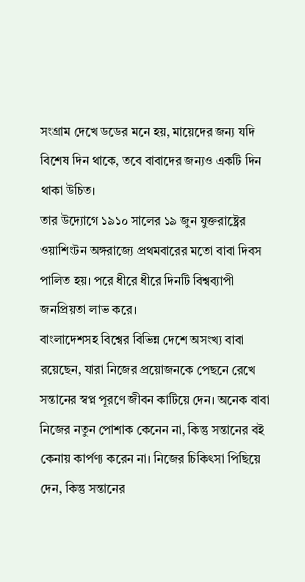সংগ্রাম দেখে ডডের মনে হয়, মায়েদের জন্য যদি বিশেষ দিন থাকে, তবে বাবাদের জন্যও একটি দিন থাকা উচিত।
তার উদ্যোগে ১৯১০ সালের ১৯ জুন যুক্তরাষ্ট্রের ওয়াশিংটন অঙ্গরাজ্যে প্রথমবারের মতো বাবা দিবস পালিত হয়। পরে ধীরে ধীরে দিনটি বিশ্বব্যাপী জনপ্রিয়তা লাভ করে।
বাংলাদেশসহ বিশ্বের বিভিন্ন দেশে অসংখ্য বাবা রয়েছেন, যারা নিজের প্রয়োজনকে পেছনে রেখে সন্তানের স্বপ্ন পূরণে জীবন কাটিয়ে দেন। অনেক বাবা নিজের নতুন পোশাক কেনেন না, কিন্তু সন্তানের বই কেনায় কার্পণ্য করেন না। নিজের চিকিৎসা পিছিয়ে দেন, কিন্তু সন্তানের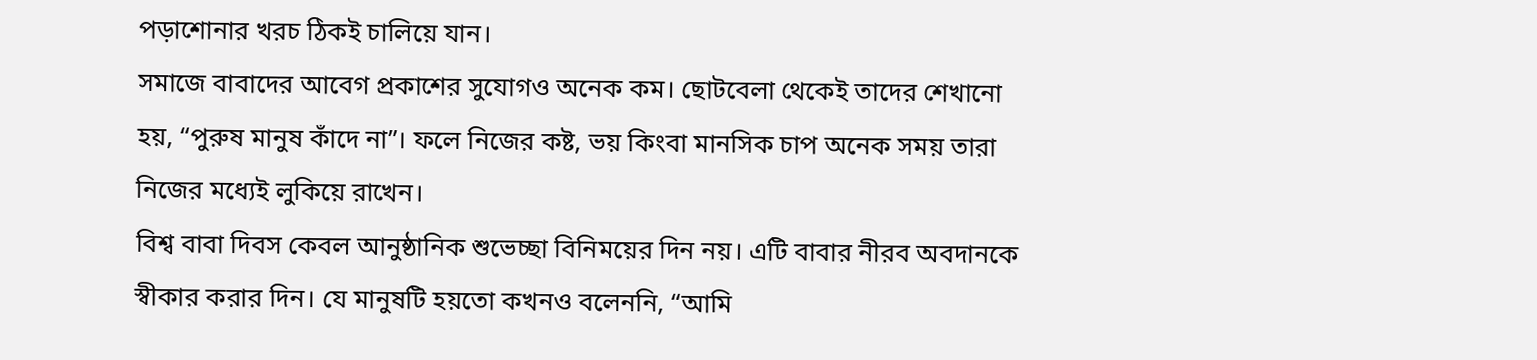পড়াশোনার খরচ ঠিকই চালিয়ে যান।
সমাজে বাবাদের আবেগ প্রকাশের সুযোগও অনেক কম। ছোটবেলা থেকেই তাদের শেখানো হয়, “পুরুষ মানুষ কাঁদে না”। ফলে নিজের কষ্ট, ভয় কিংবা মানসিক চাপ অনেক সময় তারা নিজের মধ্যেই লুকিয়ে রাখেন।
বিশ্ব বাবা দিবস কেবল আনুষ্ঠানিক শুভেচ্ছা বিনিময়ের দিন নয়। এটি বাবার নীরব অবদানকে স্বীকার করার দিন। যে মানুষটি হয়তো কখনও বলেননি, “আমি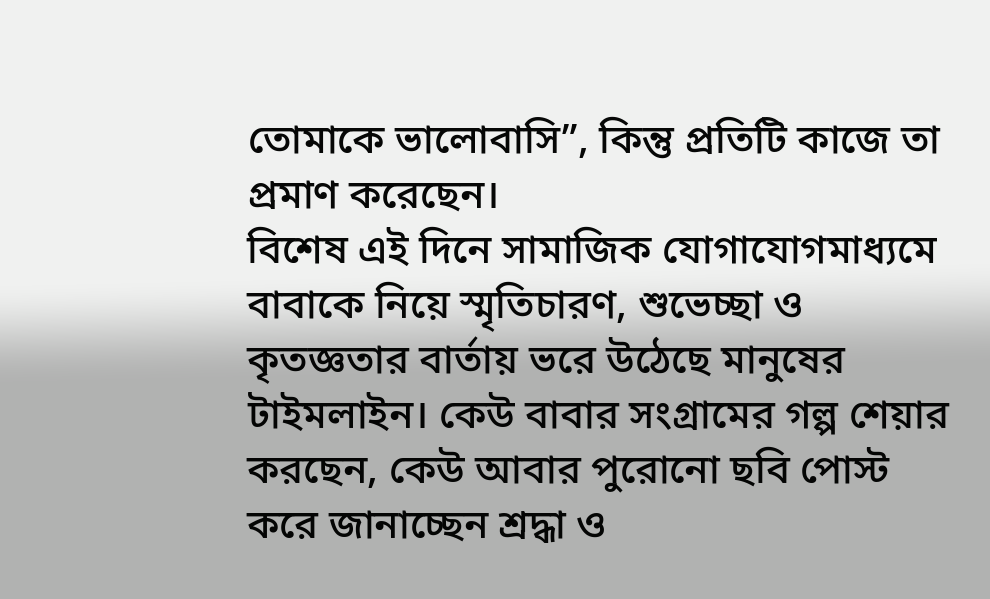তোমাকে ভালোবাসি”, কিন্তু প্রতিটি কাজে তা প্রমাণ করেছেন।
বিশেষ এই দিনে সামাজিক যোগাযোগমাধ্যমে বাবাকে নিয়ে স্মৃতিচারণ, শুভেচ্ছা ও কৃতজ্ঞতার বার্তায় ভরে উঠেছে মানুষের টাইমলাইন। কেউ বাবার সংগ্রামের গল্প শেয়ার করছেন, কেউ আবার পুরোনো ছবি পোস্ট করে জানাচ্ছেন শ্রদ্ধা ও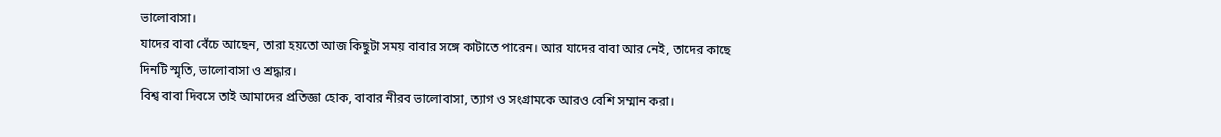ভালোবাসা।
যাদের বাবা বেঁচে আছেন, তারা হয়তো আজ কিছুটা সময় বাবার সঙ্গে কাটাতে পারেন। আর যাদের বাবা আর নেই, তাদের কাছে দিনটি স্মৃতি, ভালোবাসা ও শ্রদ্ধার।
বিশ্ব বাবা দিবসে তাই আমাদের প্রতিজ্ঞা হোক, বাবার নীরব ভালোবাসা, ত্যাগ ও সংগ্রামকে আরও বেশি সম্মান করা।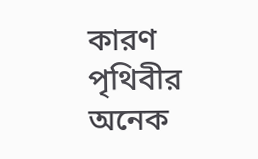কারণ পৃথিবীর অনেক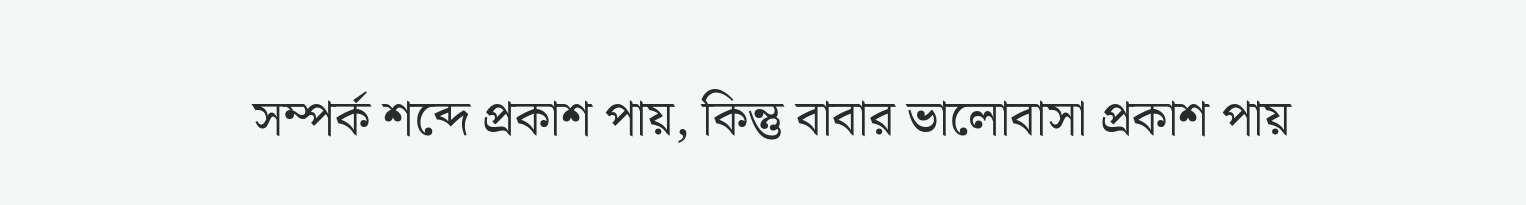সম্পর্ক শব্দে প্রকাশ পায়, কিন্তু বাবার ভালোবাসা প্রকাশ পায়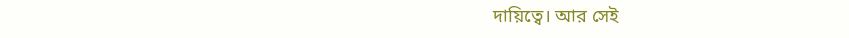দায়িত্বে। আর সেই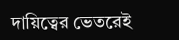দায়িত্বের ভেতরেই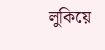লুকিয়ে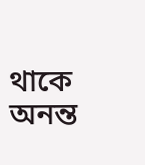থাকে অনন্ত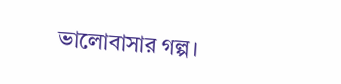ভালোবাসার গল্প।